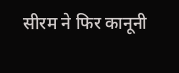सीरम ने फिर कानूनी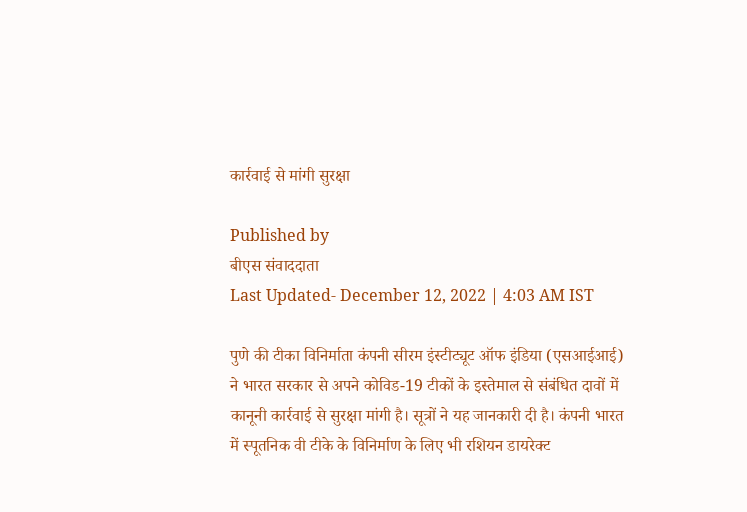कार्रवाई से मांगी सुरक्षा

Published by
बीएस संवाददाता
Last Updated- December 12, 2022 | 4:03 AM IST

पुणे की टीका विनिर्माता कंपनी सीरम इंस्टीट्यूट ऑफ इंडिया (एसआईआई) ने भारत सरकार से अपने कोविड-19 टीकों के इस्तेमाल से संबंधित दावों में कानूनी कार्रवाई से सुरक्षा मांगी है। सूत्रों ने यह जानकारी दी है। कंपनी भारत में स्पूतनिक वी टीके के विनिर्माण के लिए भी रशियन डायरेक्ट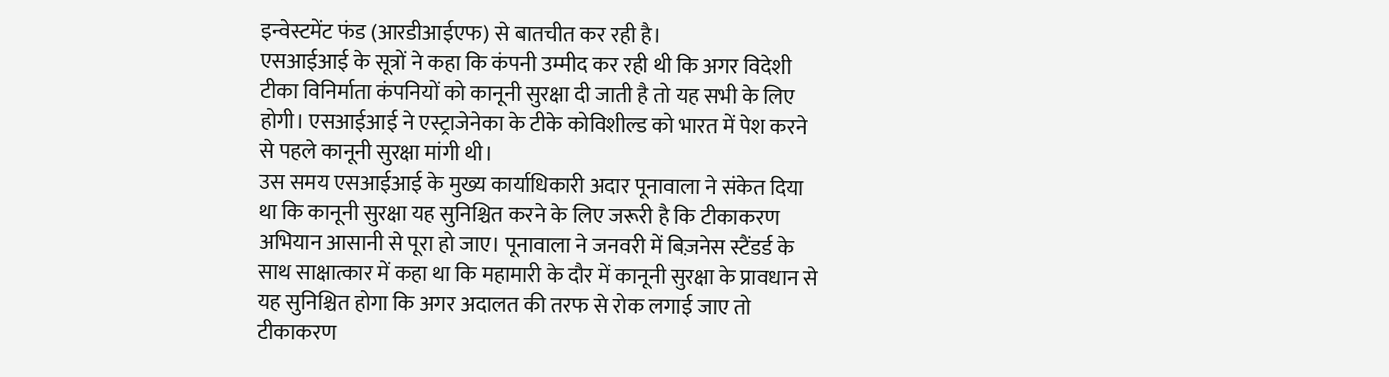इन्वेस्टमेंट फंड (आरडीआईएफ) से बातचीत कर रही है।
एसआईआई के सूत्रों ने कहा कि कंपनी उम्मीद कर रही थी कि अगर विदेशी टीका विनिर्माता कंपनियों को कानूनी सुरक्षा दी जाती है तो यह सभी के लिए होगी। एसआईआई ने एस्ट्राजेनेका के टीके कोविशील्ड को भारत में पेश करने से पहले कानूनी सुरक्षा मांगी थी।
उस समय एसआईआई के मुख्य कार्याधिकारी अदार पूनावाला ने संकेत दिया था कि कानूनी सुरक्षा यह सुनिश्चित करने के लिए जरूरी है कि टीकाकरण अभियान आसानी से पूरा हो जाए। पूनावाला ने जनवरी में बिज़नेस स्टैंडर्ड के साथ साक्षात्कार में कहा था कि महामारी के दौर में कानूनी सुरक्षा के प्रावधान से यह सुनिश्चित होगा कि अगर अदालत की तरफ से रोक लगाई जाए तो टीकाकरण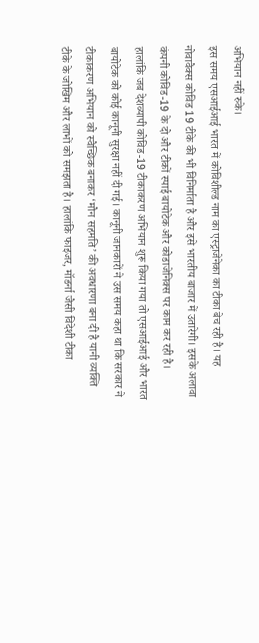अभियान नहीं रुके।
इस समय एसआईआई भारत में कोविशील्ड नाम का एस्ट्राजेनेका का टीका बेच रही है। यह नोवावैक्स कोविड 19 टीके की भी विनिर्माता है और इसे भारतीय बाजार में उतारेगी। इसके अलावा कंपनी कोविड-19 के दो और टीकों स्पाई बायोटेक और कोडाजेनिक्स पर काम कर रही है। हालांकि जब देशव्यापी कोविड-19 टीकाकरण अभियान शुरू किया गया तो एसआईआई और भारत बायोटेक को कोई कानूनी सुरक्षा नहीं दी गई। कानूनी जानकारों ने उस समय कहा था कि सरकार ने टीकाकरण अभियान को स्वैच्छिक बनाकर ‘मौन सहमति’ की अवधारणा बना दी है यानी व्यक्ति टीके के जोखिम और लाभों को समझता है। हालांकि फाइजर, मॉडर्ना जैसी विदेशी टीका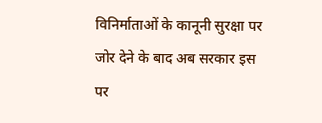विनिर्माताओं के कानूनी सुरक्षा पर जोर देने के बाद अब सरकार इस पर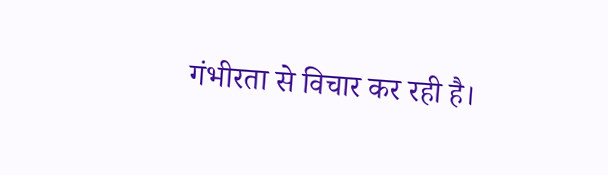गंभीरता से विचार कर रही है।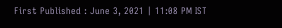First Published : June 3, 2021 | 11:08 PM IST